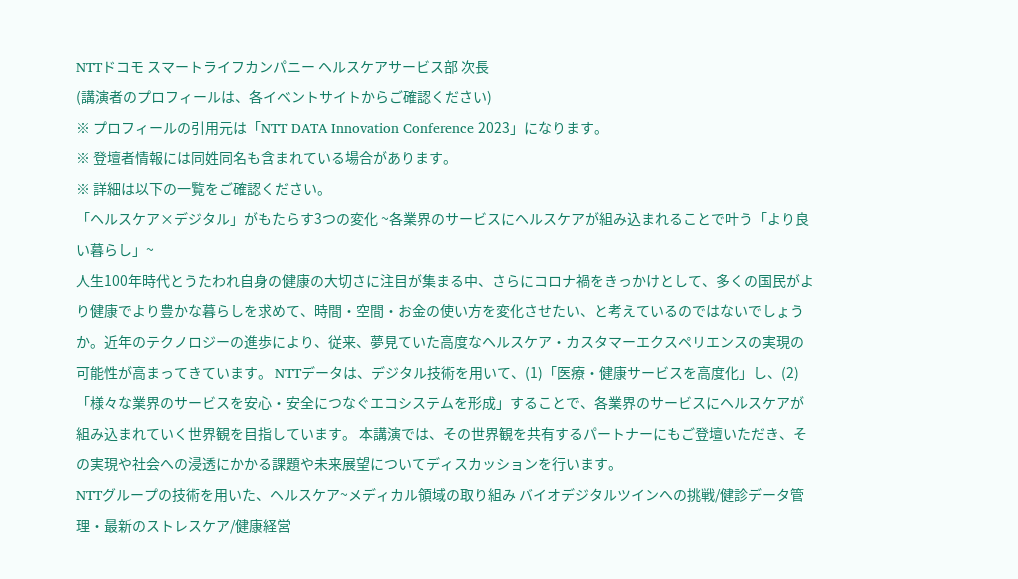NTTドコモ スマートライフカンパニー ヘルスケアサービス部 次長
(講演者のプロフィールは、各イベントサイトからご確認ください)
※ プロフィールの引用元は「NTT DATA Innovation Conference 2023」になります。
※ 登壇者情報には同姓同名も含まれている場合があります。
※ 詳細は以下の一覧をご確認ください。
「ヘルスケア×デジタル」がもたらす3つの変化 ~各業界のサービスにヘルスケアが組み込まれることで叶う「より良い暮らし」~
人生100年時代とうたわれ自身の健康の大切さに注目が集まる中、さらにコロナ禍をきっかけとして、多くの国民がより健康でより豊かな暮らしを求めて、時間・空間・お金の使い方を変化させたい、と考えているのではないでしょうか。近年のテクノロジーの進歩により、従来、夢見ていた高度なヘルスケア・カスタマーエクスペリエンスの実現の可能性が高まってきています。 NTTデータは、デジタル技術を用いて、(1)「医療・健康サービスを高度化」し、(2)「様々な業界のサービスを安心・安全につなぐエコシステムを形成」することで、各業界のサービスにヘルスケアが組み込まれていく世界観を目指しています。 本講演では、その世界観を共有するパートナーにもご登壇いただき、その実現や社会への浸透にかかる課題や未来展望についてディスカッションを行います。
NTTグループの技術を用いた、ヘルスケア~メディカル領域の取り組み バイオデジタルツインへの挑戦/健診データ管理・最新のストレスケア/健康経営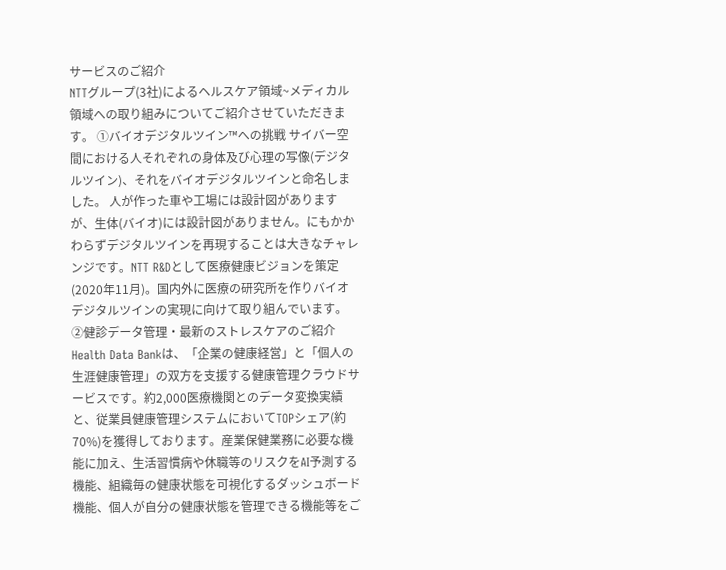サービスのご紹介
NTTグループ(3社)によるヘルスケア領域~メディカル領域への取り組みについてご紹介させていただきます。 ①バイオデジタルツイン™への挑戦 サイバー空間における人それぞれの身体及び心理の写像(デジタルツイン)、それをバイオデジタルツインと命名しました。 人が作った車や工場には設計図がありますが、生体(バイオ)には設計図がありません。にもかかわらずデジタルツインを再現することは大きなチャレンジです。NTT R&Dとして医療健康ビジョンを策定(2020年11月)。国内外に医療の研究所を作りバイオデジタルツインの実現に向けて取り組んでいます。 ②健診データ管理・最新のストレスケアのご紹介 Health Data Bankは、「企業の健康経営」と「個人の生涯健康管理」の双方を支援する健康管理クラウドサービスです。約2,000医療機関とのデータ変換実績と、従業員健康管理システムにおいてTOPシェア(約70%)を獲得しております。産業保健業務に必要な機能に加え、生活習慣病や休職等のリスクをAI予測する機能、組織毎の健康状態を可視化するダッシュボード機能、個人が自分の健康状態を管理できる機能等をご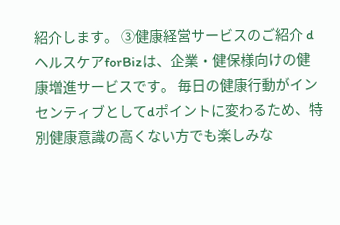紹介します。 ③健康経営サービスのご紹介 dヘルスケアforBizは、企業・健保様向けの健康増進サービスです。 毎日の健康行動がインセンティブとしてdポイントに変わるため、特別健康意識の高くない方でも楽しみな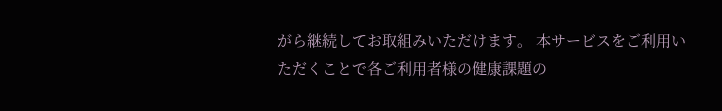がら継続してお取組みいただけます。 本サービスをご利用いただくことで各ご利用者様の健康課題の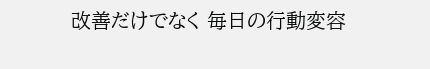改善だけでなく 毎日の行動変容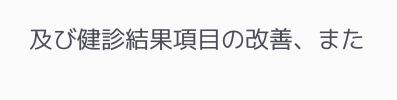及び健診結果項目の改善、また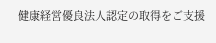健康経営優良法人認定の取得をご支援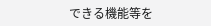できる機能等を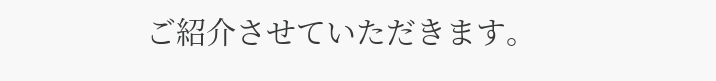ご紹介させていただきます。